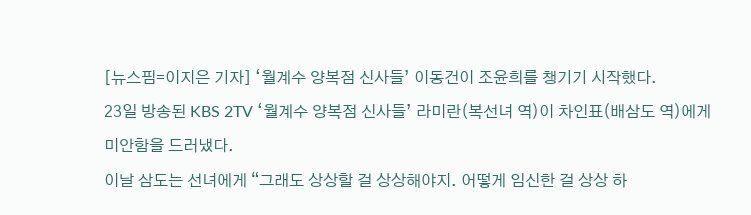[뉴스핌=이지은 기자] ‘월계수 양복점 신사들’ 이동건이 조윤희를 챙기기 시작했다.
23일 방송된 KBS 2TV ‘월계수 양복점 신사들’ 라미란(복선녀 역)이 차인표(배삼도 역)에게 미안함을 드러냈다.
이날 삼도는 선녀에게 “그래도 상상할 걸 상상해야지. 어떻게 임신한 걸 상상 하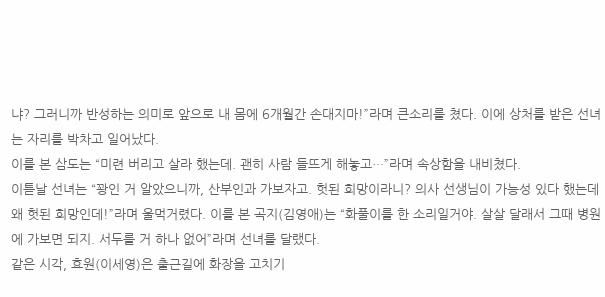냐? 그러니까 반성하는 의미로 앞으로 내 몸에 6개월간 손대지마!”라며 큰소리를 쳤다. 이에 상처를 받은 선녀는 자리를 박차고 일어났다.
이를 본 삼도는 “미련 버리고 살라 했는데. 괜히 사람 들뜨게 해놓고…”라며 속상함을 내비쳤다.
이튿날 선녀는 “꽝인 거 알았으니까, 산부인과 가보자고. 헛된 희망이라니? 의사 선생님이 가능성 있다 했는데 왜 헛된 희망인데!”라며 울먹거렸다. 이를 본 곡지(김영애)는 “화풀이를 한 소리일거야. 살살 달래서 그때 병원에 가보면 되지. 서두를 거 하나 없어”라며 선녀를 달랬다.
같은 시각, 효원(이세영)은 출근길에 화장을 고치기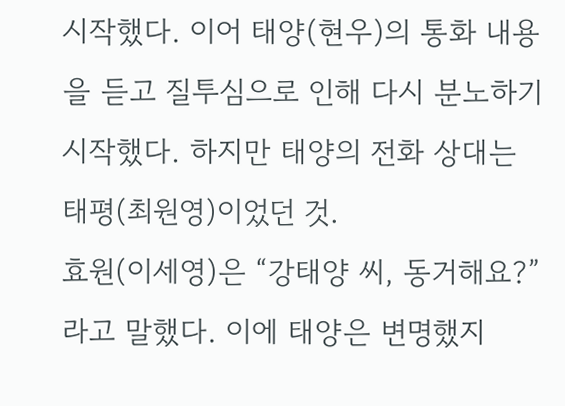시작했다. 이어 태양(현우)의 통화 내용을 듣고 질투심으로 인해 다시 분노하기 시작했다. 하지만 태양의 전화 상대는 태평(최원영)이었던 것.
효원(이세영)은 “강태양 씨, 동거해요?”라고 말했다. 이에 태양은 변명했지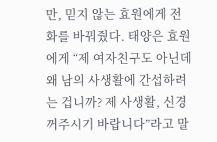만, 믿지 않는 효원에게 전화를 바꿔줬다. 태양은 효원에게 “제 여자친구도 아닌데 왜 남의 사생활에 간섭하려는 겁니까? 제 사생활, 신경꺼주시기 바랍니다”라고 말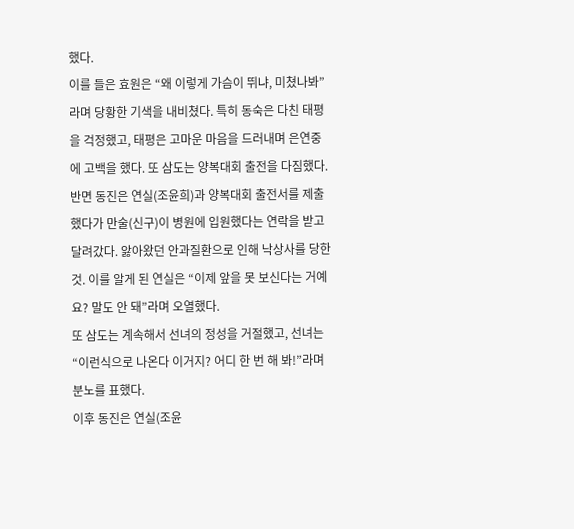했다.
이를 들은 효원은 “왜 이렇게 가슴이 뛰냐, 미쳤나봐”라며 당황한 기색을 내비쳤다. 특히 동숙은 다친 태평을 걱정했고, 태평은 고마운 마음을 드러내며 은연중에 고백을 했다. 또 삼도는 양복대회 출전을 다짐했다.
반면 동진은 연실(조윤희)과 양복대회 출전서를 제출했다가 만술(신구)이 병원에 입원했다는 연락을 받고 달려갔다. 앓아왔던 안과질환으로 인해 낙상사를 당한 것. 이를 알게 된 연실은 “이제 앞을 못 보신다는 거예요? 말도 안 돼”라며 오열했다.
또 삼도는 계속해서 선녀의 정성을 거절했고, 선녀는 “이런식으로 나온다 이거지? 어디 한 번 해 봐!”라며 분노를 표했다.
이후 동진은 연실(조윤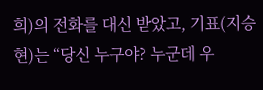희)의 전화를 대신 받았고, 기표(지승현)는 “당신 누구야? 누군데 우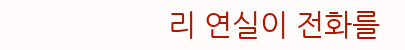리 연실이 전화를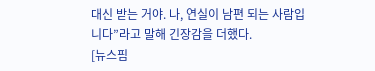대신 받는 거야. 나, 연실이 남편 되는 사람입니다”라고 말해 긴장감을 더했다.
[뉴스핌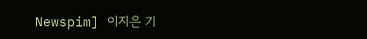Newspim] 이지은 기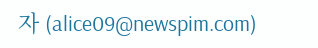자 (alice09@newspim.com)